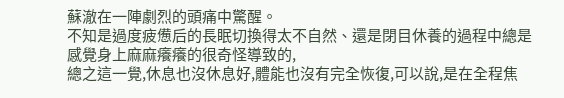蘇澈在一陣劇烈的頭痛中驚醒。
不知是過度疲憊后的長眠切換得太不自然、還是閉目休養的過程中總是感覺身上麻麻癢癢的很奇怪導致的,
總之這一覺,休息也沒休息好,體能也沒有完全恢復,可以說,是在全程焦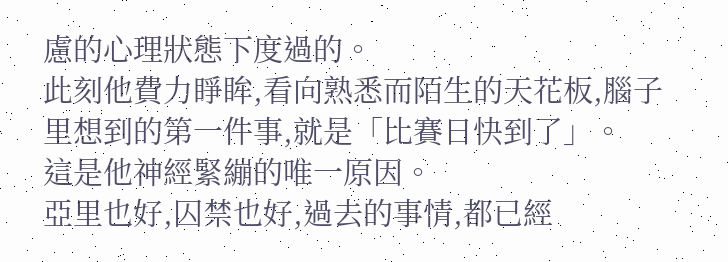慮的心理狀態下度過的。
此刻他費力睜眸,看向熟悉而陌生的天花板,腦子里想到的第一件事,就是「比賽日快到了」。
這是他神經緊繃的唯一原因。
亞里也好,囚禁也好,過去的事情,都已經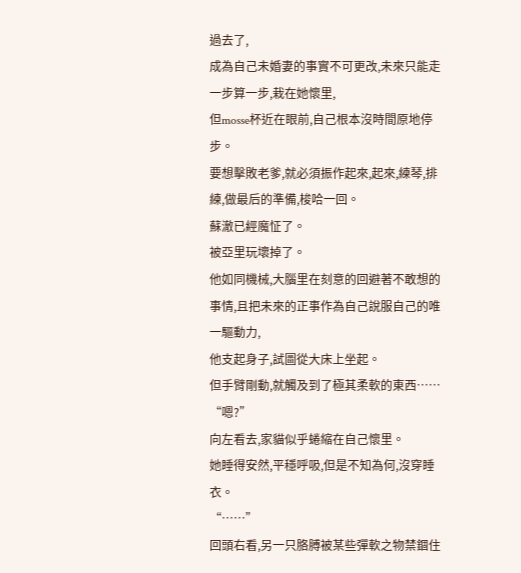過去了,
成為自己未婚妻的事實不可更改,未來只能走一步算一步,栽在她懷里,
但mosse杯近在眼前,自己根本沒時間原地停步。
要想擊敗老爹,就必須振作起來,起來,練琴,排練,做最后的準備,梭哈一回。
蘇澈已經魔怔了。
被亞里玩壞掉了。
他如同機械,大腦里在刻意的回避著不敢想的事情,且把未來的正事作為自己說服自己的唯一驅動力,
他支起身子,試圖從大床上坐起。
但手臂剛動,就觸及到了極其柔軟的東西……
“嗯?”
向左看去,家貓似乎蜷縮在自己懷里。
她睡得安然,平穩呼吸,但是不知為何,沒穿睡衣。
“……”
回頭右看,另一只胳膊被某些彈軟之物禁錮住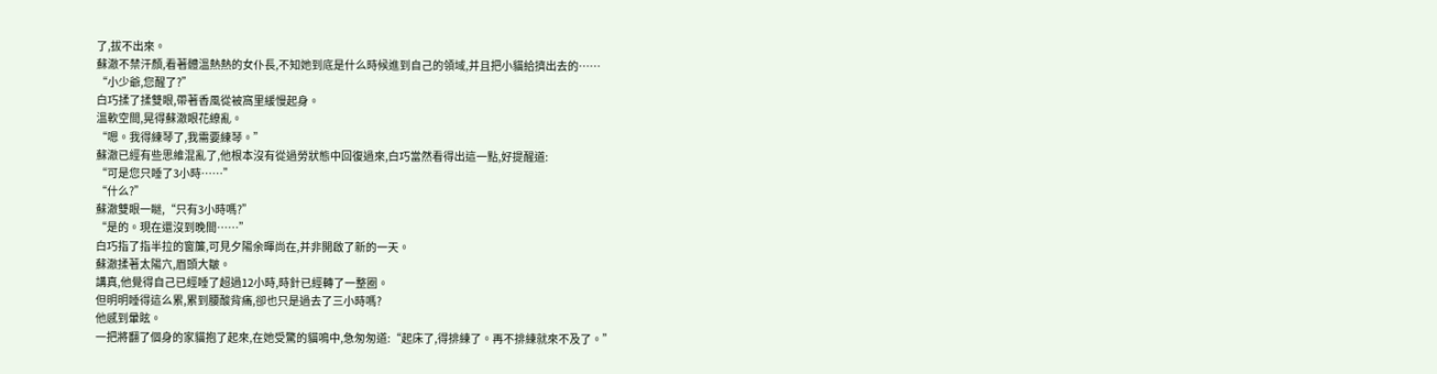了,拔不出來。
蘇澈不禁汗顏,看著體溫熱熱的女仆長,不知她到底是什么時候進到自己的領域,并且把小貓給擠出去的……
“小少爺,您醒了?”
白巧揉了揉雙眼,帶著香風從被窩里緩慢起身。
溫軟空間,晃得蘇澈眼花繚亂。
“嗯。我得練琴了,我需要練琴。”
蘇澈已經有些思維混亂了,他根本沒有從過勞狀態中回復過來,白巧當然看得出這一點,好提醒道:
“可是您只睡了3小時……”
“什么?”
蘇澈雙眼一瞇,“只有3小時嗎?”
“是的。現在還沒到晚間……”
白巧指了指半拉的窗簾,可見夕陽余暉尚在,并非開啟了新的一天。
蘇澈揉著太陽穴,眉頭大皺。
講真,他覺得自己已經睡了超過12小時,時針已經轉了一整圈。
但明明睡得這么累,累到腰酸背痛,卻也只是過去了三小時嗎?
他感到暈眩。
一把將翻了個身的家貓抱了起來,在她受驚的貓鳴中,急匆匆道:“起床了,得排練了。再不排練就來不及了。”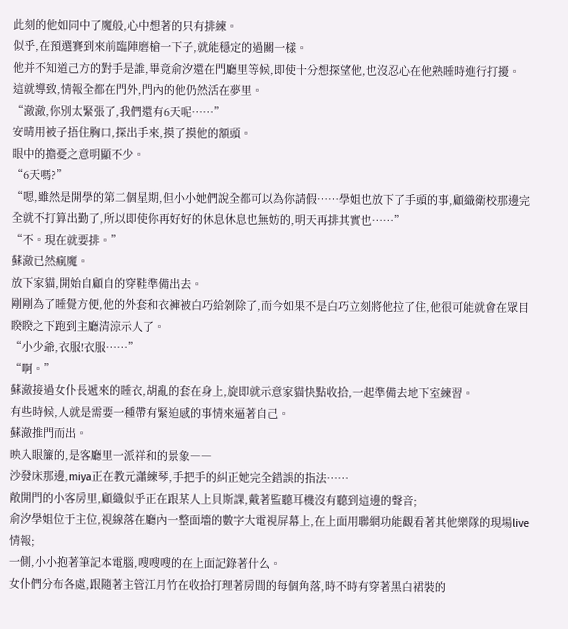此刻的他如同中了魔般,心中想著的只有排練。
似乎,在預選賽到來前臨陣磨槍一下子,就能穩定的過關一樣。
他并不知道己方的對手是誰,畢竟俞汐還在門廳里等候,即使十分想探望他,也沒忍心在他熟睡時進行打擾。
這就導致,情報全都在門外,門內的他仍然活在夢里。
“澈澈,你別太緊張了,我們還有6天呢……”
安晴用被子捂住胸口,探出手來,摸了摸他的額頭。
眼中的擔憂之意明顯不少。
“6天嗎?”
“嗯,雖然是開學的第二個星期,但小小她們說全都可以為你請假……學姐也放下了手頭的事,顧織衛校那邊完全就不打算出勤了,所以即使你再好好的休息休息也無妨的,明天再排其實也……”
“不。現在就要排。”
蘇澈已然瘋魔。
放下家貓,開始自顧自的穿鞋準備出去。
剛剛為了睡覺方便,他的外套和衣褲被白巧給剝除了,而今如果不是白巧立刻將他拉了住,他很可能就會在眾目睽睽之下跑到主廳清涼示人了。
“小少爺,衣服!衣服……”
“啊。”
蘇澈接過女仆長遞來的睡衣,胡亂的套在身上,旋即就示意家貓快點收拾,一起準備去地下室練習。
有些時候,人就是需要一種帶有緊迫感的事情來逼著自己。
蘇澈推門而出。
映入眼簾的,是客廳里一派祥和的景象――
沙發床那邊,miya正在教元瀟練琴,手把手的糾正她完全錯誤的指法……
敞開門的小客房里,顧織似乎正在跟某人上貝斯課,戴著監聽耳機沒有聽到這邊的聲音;
俞汐學姐位于主位,視線落在廳內一整面墻的數字大電視屏幕上,在上面用聯網功能觀看著其他樂隊的現場live情報;
一側,小小抱著筆記本電腦,嗖嗖嗖的在上面記錄著什么。
女仆們分布各處,跟隨著主管江月竹在收拾打理著房間的每個角落,時不時有穿著黑白裙裝的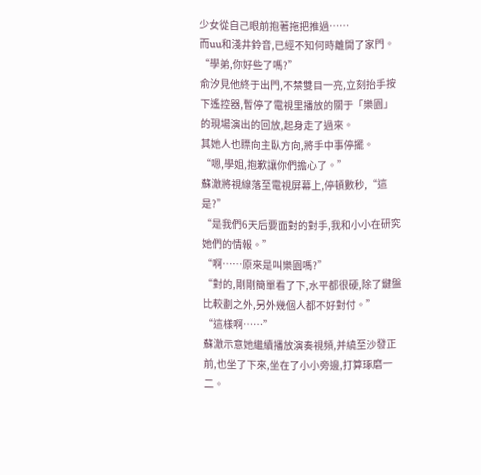少女從自己眼前抱著拖把推過……
而uu和淺井鈴音,已經不知何時離開了家門。
“學弟,你好些了嗎?”
俞汐見他終于出門,不禁雙目一亮,立刻抬手按下遙控器,暫停了電視里播放的關于「樂園」的現場演出的回放,起身走了過來。
其她人也瞟向主臥方向,將手中事停擺。
“嗯,學姐,抱歉讓你們擔心了。”
蘇澈將視線落至電視屏幕上,停頓數秒,“這是?”
“是我們6天后要面對的對手,我和小小在研究她們的情報。”
“啊……原來是叫樂園嗎?”
“對的,剛剛簡單看了下,水平都很硬,除了鍵盤比較劃之外,另外幾個人都不好對付。”
“這樣啊……”
蘇澈示意她繼續播放演奏視頻,并繞至沙發正前,也坐了下來,坐在了小小旁邊,打算琢磨一二。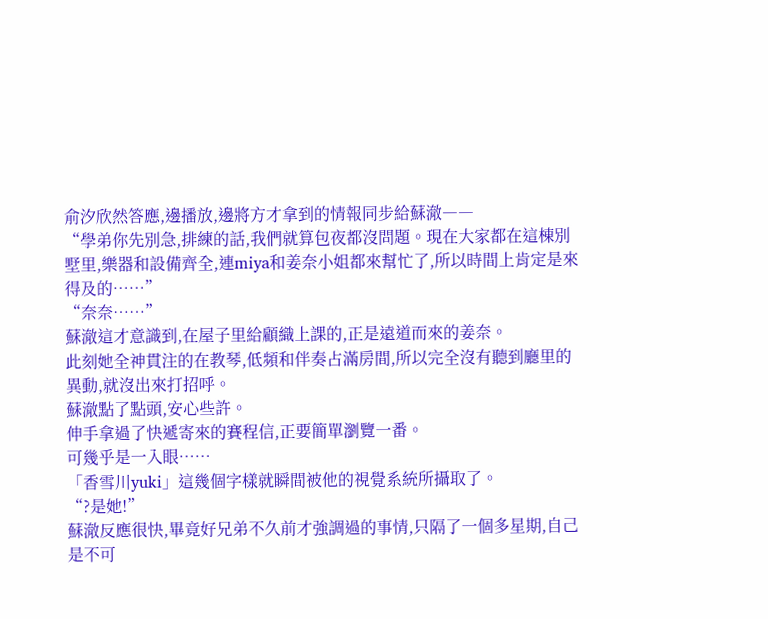俞汐欣然答應,邊播放,邊將方才拿到的情報同步給蘇澈――
“學弟你先別急,排練的話,我們就算包夜都沒問題。現在大家都在這棟別墅里,樂器和設備齊全,連miya和姜奈小姐都來幫忙了,所以時間上肯定是來得及的……”
“奈奈……”
蘇澈這才意識到,在屋子里給顧織上課的,正是遠道而來的姜奈。
此刻她全神貫注的在教琴,低頻和伴奏占滿房間,所以完全沒有聽到廳里的異動,就沒出來打招呼。
蘇澈點了點頭,安心些許。
伸手拿過了快遞寄來的賽程信,正要簡單瀏覽一番。
可幾乎是一入眼……
「香雪川yuki」這幾個字樣就瞬間被他的視覺系統所攝取了。
“?是她!”
蘇澈反應很快,畢竟好兄弟不久前才強調過的事情,只隔了一個多星期,自己是不可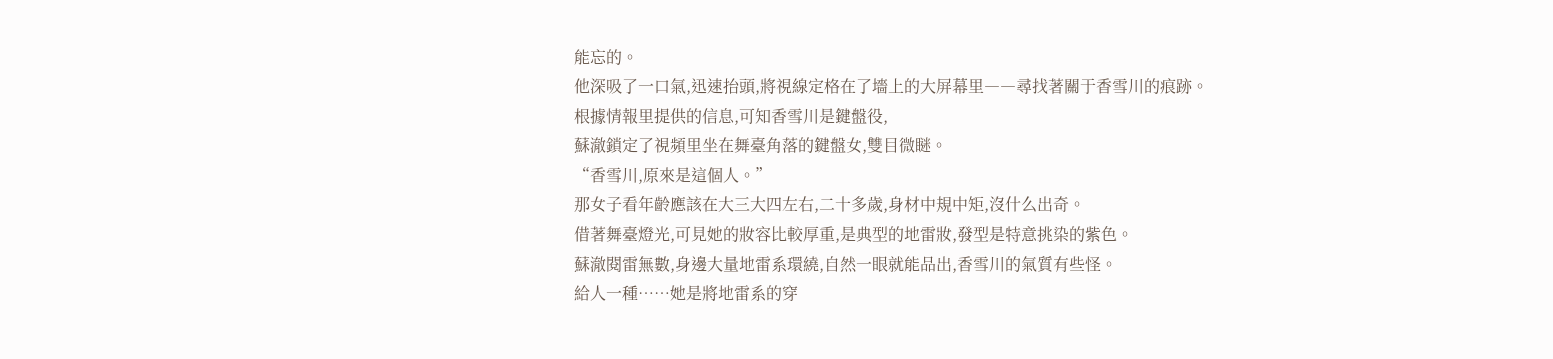能忘的。
他深吸了一口氣,迅速抬頭,將視線定格在了墻上的大屏幕里――尋找著關于香雪川的痕跡。
根據情報里提供的信息,可知香雪川是鍵盤役,
蘇澈鎖定了視頻里坐在舞臺角落的鍵盤女,雙目微瞇。
“香雪川,原來是這個人。”
那女子看年齡應該在大三大四左右,二十多歲,身材中規中矩,沒什么出奇。
借著舞臺燈光,可見她的妝容比較厚重,是典型的地雷妝,發型是特意挑染的紫色。
蘇澈閱雷無數,身邊大量地雷系環繞,自然一眼就能品出,香雪川的氣質有些怪。
給人一種……她是將地雷系的穿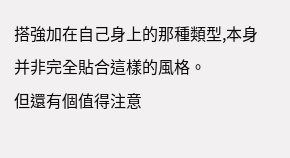搭強加在自己身上的那種類型,本身并非完全貼合這樣的風格。
但還有個值得注意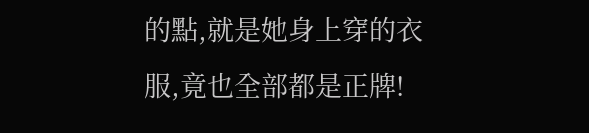的點,就是她身上穿的衣服,竟也全部都是正牌!